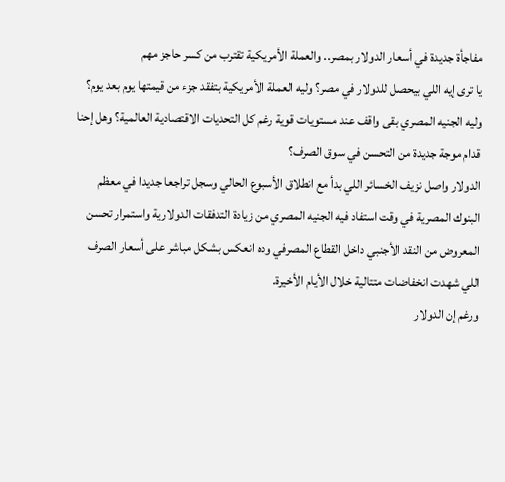مفاجأة جديدة في أسعار الدولار بمصر.. والعملة الأمريكية تقترب من كسر حاجز مهم
يا ترى إيه اللي بيحصل للدولار في مصر؟ وليه العملة الأمريكية بتفقد جزء من قيمتها يوم بعد يوم؟ وليه الجنيه المصري بقى واقف عند مستويات قوية رغم كل التحديات الاقتصادية العالمية؟ وهل إحنا قدام موجة جديدة من التحسن في سوق الصرف؟
الدولار واصل نزيف الخسائر اللي بدأ مع انطلاق الأسبوع الحالي وسجل تراجعا جديدا في معظم البنوك المصرية في وقت استفاد فيه الجنيه المصري من زيادة التدفقات الدولارية واستمرار تحسن المعروض من النقد الأجنبي داخل القطاع المصرفي وده انعكس بشكل مباشر على أسعار الصرف اللي شهدت انخفاضات متتالية خلال الأيام الأخيرة.
ورغم إن الدولار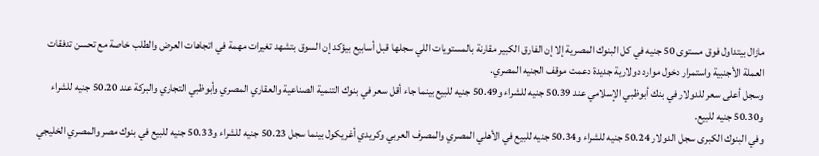مازال بيتداول فوق مستوى 50 جنيه في كل البنوك المصرية إلا إن الفارق الكبير مقارنة بالمستويات اللي سجلها قبل أسابيع بيؤكد إن السوق بتشهد تغيرات مهمة في اتجاهات العرض والطلب خاصة مع تحسن تدفقات العملة الأجنبية واستمرار دخول موارد دولارية جديدة دعمت موقف الجنيه المصري.
وسجل أعلى سعر للدولار في بنك أبوظبي الإسلامي عند 50.39 جنيه للشراء و50.49 جنيه للبيع بينما جاء أقل سعر في بنوك التنمية الصناعية والعقاري المصري وأبوظبي التجاري والبركة عند 50.20 جنيه للشراء و50.30 جنيه للبيع.
وفي البنوك الكبرى سجل الدولار 50.24 جنيه للشراء و50.34 جنيه للبيع في الأهلي المصري والمصرف العربي وكريدي أغريكول بينما سجل 50.23 جنيه للشراء و50.33 جنيه للبيع في بنوك مصر والمصري الخليجي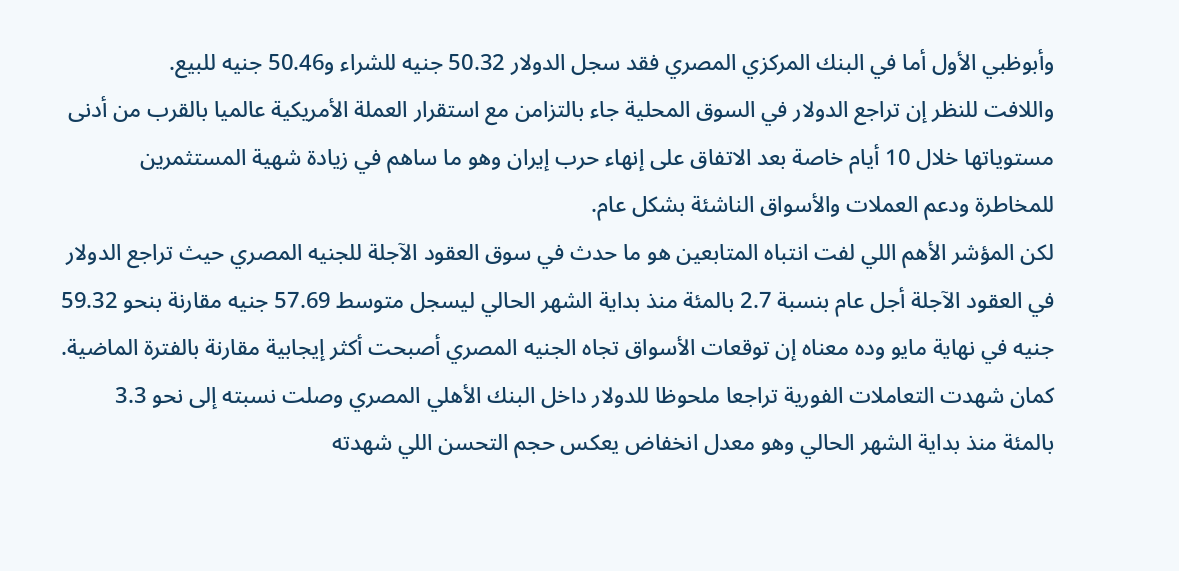وأبوظبي الأول أما في البنك المركزي المصري فقد سجل الدولار 50.32 جنيه للشراء و50.46 جنيه للبيع.
واللافت للنظر إن تراجع الدولار في السوق المحلية جاء بالتزامن مع استقرار العملة الأمريكية عالميا بالقرب من أدنى مستوياتها خلال 10 أيام خاصة بعد الاتفاق على إنهاء حرب إيران وهو ما ساهم في زيادة شهية المستثمرين للمخاطرة ودعم العملات والأسواق الناشئة بشكل عام.
لكن المؤشر الأهم اللي لفت انتباه المتابعين هو ما حدث في سوق العقود الآجلة للجنيه المصري حيث تراجع الدولار في العقود الآجلة أجل عام بنسبة 2.7 بالمئة منذ بداية الشهر الحالي ليسجل متوسط 57.69 جنيه مقارنة بنحو 59.32 جنيه في نهاية مايو وده معناه إن توقعات الأسواق تجاه الجنيه المصري أصبحت أكثر إيجابية مقارنة بالفترة الماضية.
كمان شهدت التعاملات الفورية تراجعا ملحوظا للدولار داخل البنك الأهلي المصري وصلت نسبته إلى نحو 3.3 بالمئة منذ بداية الشهر الحالي وهو معدل انخفاض يعكس حجم التحسن اللي شهدته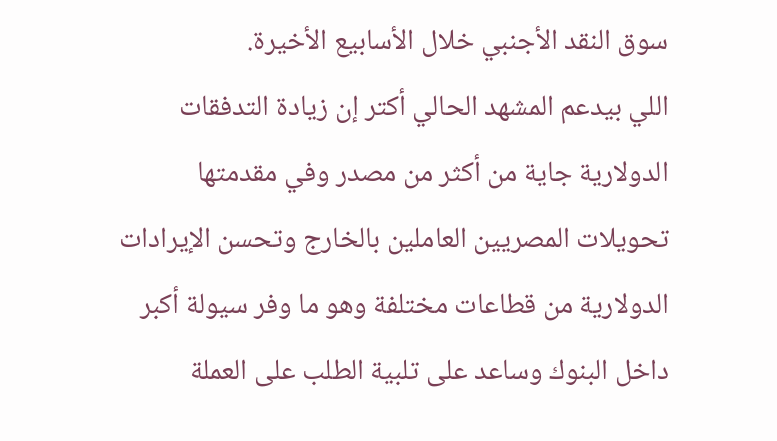سوق النقد الأجنبي خلال الأسابيع الأخيرة.
اللي بيدعم المشهد الحالي أكتر إن زيادة التدفقات الدولارية جاية من أكثر من مصدر وفي مقدمتها تحويلات المصريين العاملين بالخارج وتحسن الإيرادات الدولارية من قطاعات مختلفة وهو ما وفر سيولة أكبر داخل البنوك وساعد على تلبية الطلب على العملة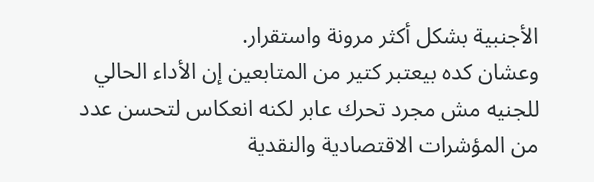الأجنبية بشكل أكثر مرونة واستقرار.
وعشان كده بيعتبر كتير من المتابعين إن الأداء الحالي للجنيه مش مجرد تحرك عابر لكنه انعكاس لتحسن عدد من المؤشرات الاقتصادية والنقدية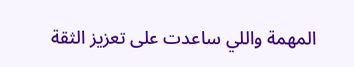المهمة واللي ساعدت على تعزيز الثقة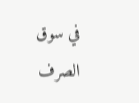في سوق الصرف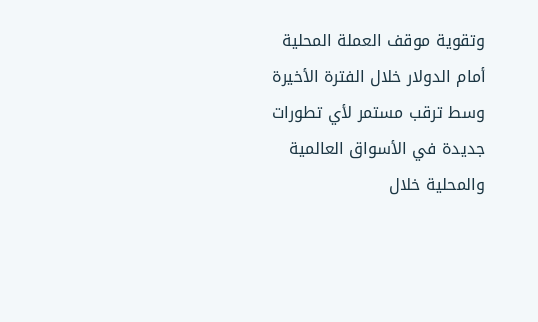وتقوية موقف العملة المحلية أمام الدولار خلال الفترة الأخيرة وسط ترقب مستمر لأي تطورات جديدة في الأسواق العالمية والمحلية خلال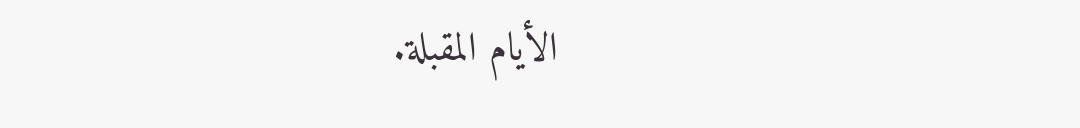الأيام المقبلة.